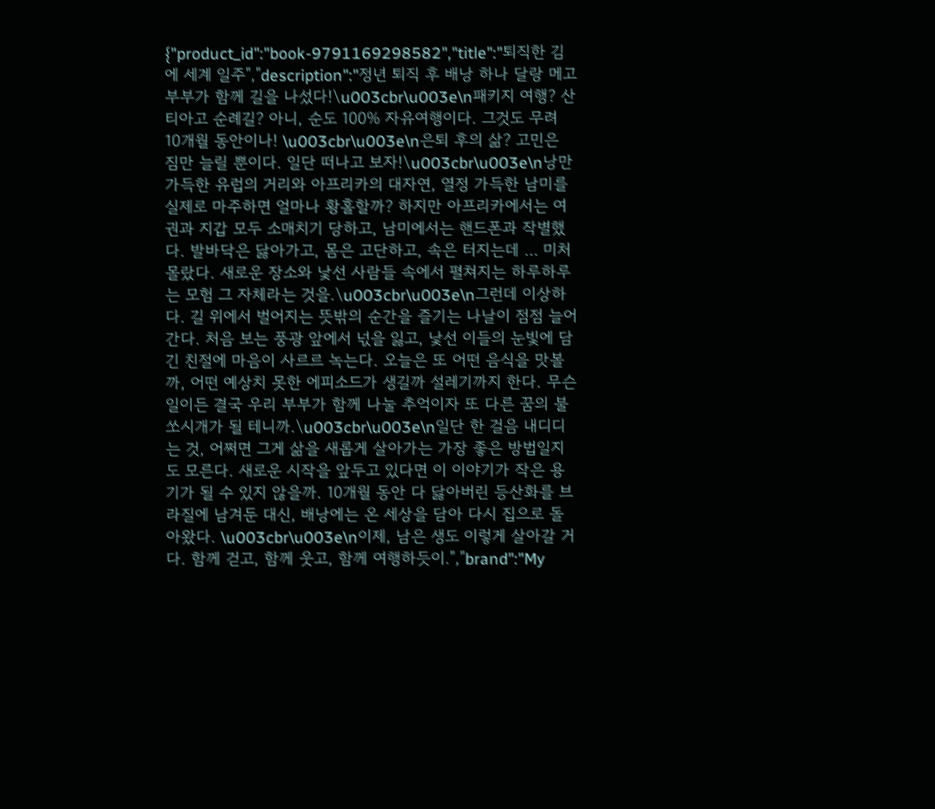{"product_id":"book-9791169298582","title":"퇴직한 김에 세계 일주","description":"정년 퇴직 후 배낭 하나 달랑 메고 부부가 함께 길을 나섰다!\u003cbr\u003e\n패키지 여행? 산티아고 순례길? 아니, 순도 100% 자유여행이다. 그것도 무려 10개월 동안이나! \u003cbr\u003e\n은퇴 후의 삶? 고민은 짐만 늘릴 뿐이다. 일단 떠나고 보자!\u003cbr\u003e\n낭만 가득한 유럽의 거리와 아프리카의 대자연, 열정 가득한 남미를 실제로 마주하면 얼마나 황홀할까? 하지만 아프리카에서는 여권과 지갑 모두 소매치기 당하고, 남미에서는 핸드폰과 작별했다. 발바닥은 닳아가고, 몸은 고단하고, 속은 터지는데 … 미처 몰랐다. 새로운 장소와 낯선 사람들 속에서 펼쳐지는 하루하루는 모험 그 자체라는 것을.\u003cbr\u003e\n그런데 이상하다. 길 위에서 벌어지는 뜻밖의 순간을 즐기는 나날이 점점 늘어간다. 처음 보는 풍광 앞에서 넋을 잃고, 낯선 이들의 눈빛에 담긴 친절에 마음이 사르르 녹는다. 오늘은 또 어떤 음식을 맛볼까, 어떤 예상치 못한 에피소드가 생길까 설레기까지 한다. 무슨 일이든 결국 우리 부부가 함께 나눌 추억이자 또 다른 꿈의 불쏘시개가 될 테니까.\u003cbr\u003e\n일단 한 걸음 내디디는 것, 어쩌면 그게 삶을 새롭게 살아가는 가장 좋은 방법일지도 모른다. 새로운 시작을 앞두고 있다면 이 이야기가 작은 용기가 될 수 있지 않을까. 10개월 동안 다 닳아버린 등산화를 브라질에 남겨둔 대신, 배낭에는 온 세상을 담아 다시 집으로 돌아왔다. \u003cbr\u003e\n이제, 남은 생도 이렇게 살아갈 거다. 함께 걷고, 함께 웃고, 함께 여행하듯이.","brand":"My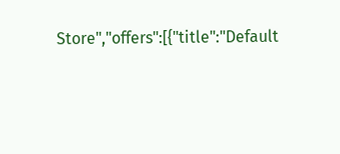Store","offers":[{"title":"Default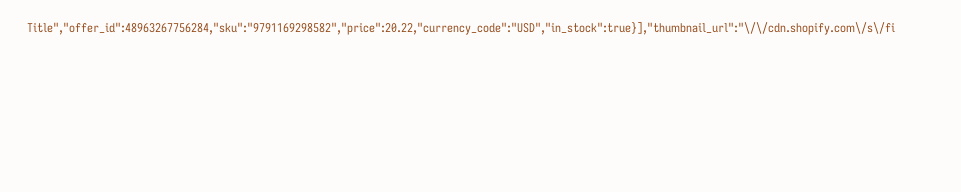Title","offer_id":48963267756284,"sku":"9791169298582","price":20.22,"currency_code":"USD","in_stock":true}],"thumbnail_url":"\/\/cdn.shopify.com\/s\/fi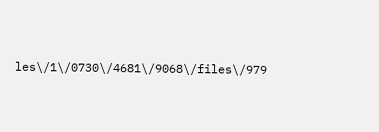les\/1\/0730\/4681\/9068\/files\/979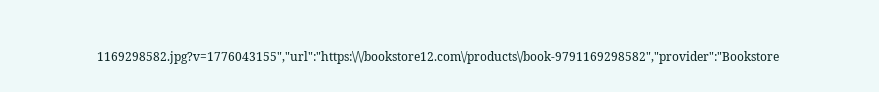1169298582.jpg?v=1776043155","url":"https:\/\/bookstore12.com\/products\/book-9791169298582","provider":"Bookstore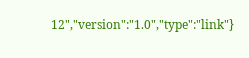12","version":"1.0","type":"link"}